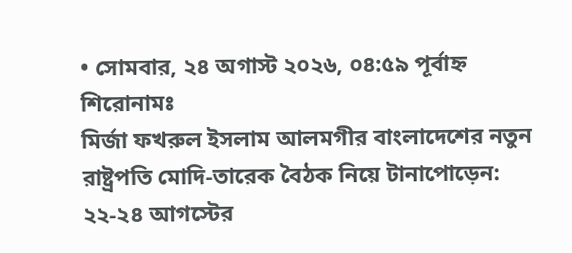• সোমবার, ২৪ অগাস্ট ২০২৬, ০৪:৫৯ পূর্বাহ্ন
শিরোনামঃ
মির্জা ফখরুল ইসলাম আলমগীর বাংলাদেশের নতুন রাষ্ট্রপতি মোদি-তারেক বৈঠক নিয়ে টানাপোড়েন: ২২-২৪ আগস্টের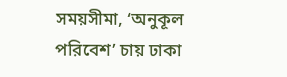সময়সীমা, ‘অনুকূল পরিবেশ’ চায় ঢাকা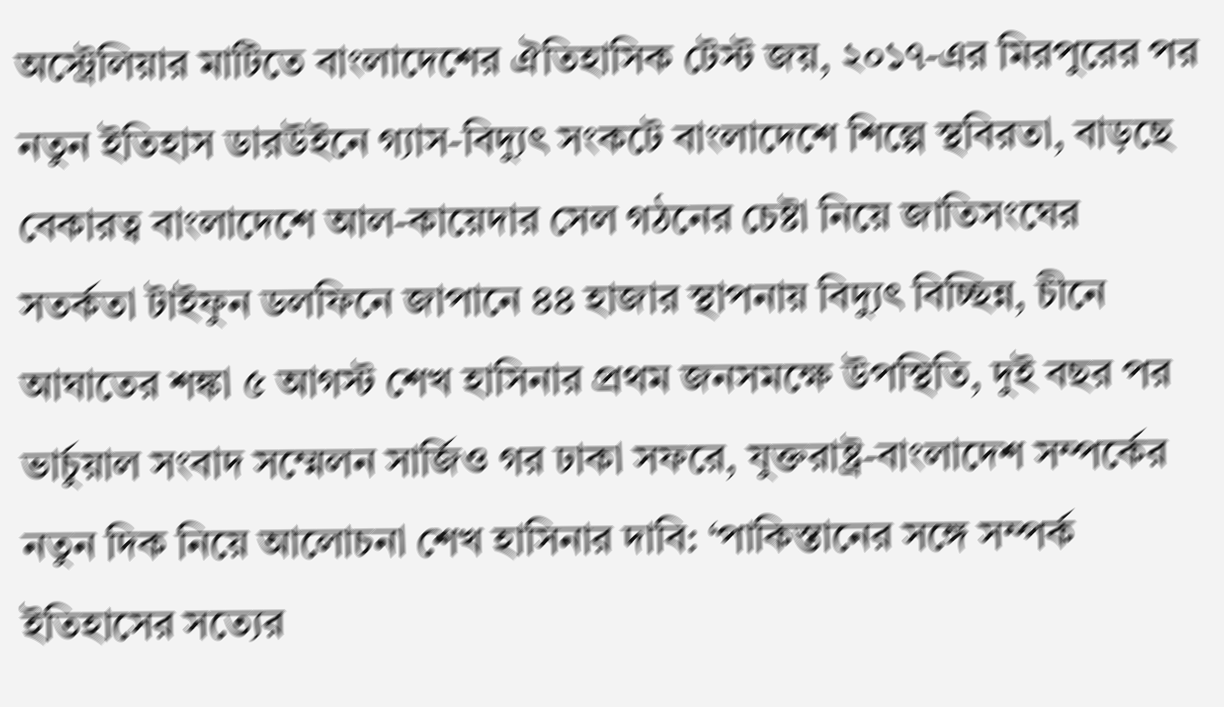অস্ট্রেলিয়ার মাটিতে বাংলাদেশের ঐতিহাসিক টেস্ট জয়, ২০১৭-এর মিরপুরের পর নতুন ইতিহাস ডারউইনে গ্যাস-বিদ্যুৎ সংকটে বাংলাদেশে শিল্পে স্থবিরতা, বাড়ছে বেকারত্ব বাংলাদেশে আল-কায়েদার সেল গঠনের চেষ্টা নিয়ে জাতিসংঘের সতর্কতা টাইফুন ডলফিনে জাপানে ৪৪ হাজার স্থাপনায় বিদ্যুৎ বিচ্ছিন্ন, চীনে আঘাতের শঙ্কা ৫ আগস্ট শেখ হাসিনার প্রথম জনসমক্ষে উপস্থিতি, দুই বছর পর ভার্চুয়াল সংবাদ সম্মেলন সার্জিও গর ঢাকা সফরে, যুক্তরাষ্ট্র-বাংলাদেশ সম্পর্কের নতুন দিক নিয়ে আলোচনা শেখ হাসিনার দাবি: ‘পাকিস্তানের সঙ্গে সম্পর্ক ইতিহাসের সত্যের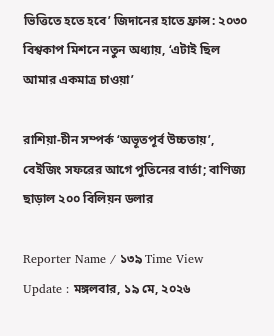ভিত্তিতে হতে হবে’ জিদানের হাতে ফ্রান্স: ২০৩০ বিশ্বকাপ মিশনে নতুন অধ্যায়, ‘এটাই ছিল আমার একমাত্র চাওয়া’

রাশিয়া-চীন সম্পর্ক ‘অভূতপূর্ব উচ্চতায়’, বেইজিং সফরের আগে পুতিনের বার্তা; বাণিজ্য ছাড়াল ২০০ বিলিয়ন ডলার

Reporter Name / ১৩৯ Time View
Update : মঙ্গলবার, ১৯ মে, ২০২৬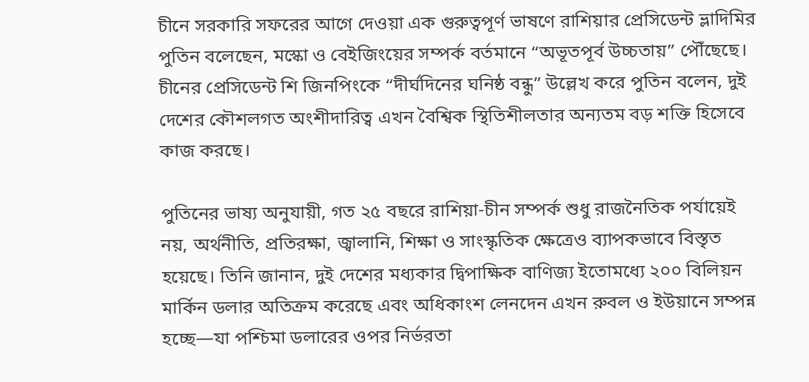চীনে সরকারি সফরের আগে দেওয়া এক গুরুত্বপূর্ণ ভাষণে রাশিয়ার প্রেসিডেন্ট ভ্লাদিমির পুতিন বলেছেন, মস্কো ও বেইজিংয়ের সম্পর্ক বর্তমানে “অভূতপূর্ব উচ্চতায়” পৌঁছেছে। চীনের প্রেসিডেন্ট শি জিনপিংকে “দীর্ঘদিনের ঘনিষ্ঠ বন্ধু” উল্লেখ করে পুতিন বলেন, দুই দেশের কৌশলগত অংশীদারিত্ব এখন বৈশ্বিক স্থিতিশীলতার অন্যতম বড় শক্তি হিসেবে কাজ করছে।

পুতিনের ভাষ্য অনুযায়ী, গত ২৫ বছরে রাশিয়া-চীন সম্পর্ক শুধু রাজনৈতিক পর্যায়েই নয়, অর্থনীতি, প্রতিরক্ষা, জ্বালানি, শিক্ষা ও সাংস্কৃতিক ক্ষেত্রেও ব্যাপকভাবে বিস্তৃত হয়েছে। তিনি জানান, দুই দেশের মধ্যকার দ্বিপাক্ষিক বাণিজ্য ইতোমধ্যে ২০০ বিলিয়ন মার্কিন ডলার অতিক্রম করেছে এবং অধিকাংশ লেনদেন এখন রুবল ও ইউয়ানে সম্পন্ন হচ্ছে—যা পশ্চিমা ডলারের ওপর নির্ভরতা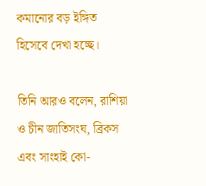কমানোর বড় ইঙ্গিত হিসেবে দেখা হচ্ছে।

তিনি আরও বলেন, রাশিয়া ও চীন জাতিসংঘ, ব্রিকস এবং সাংহাই কো-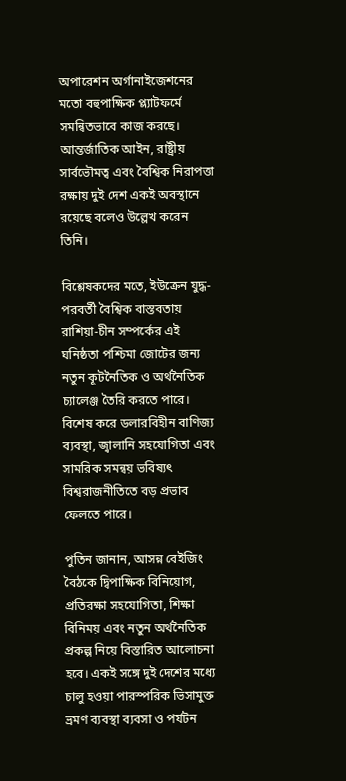অপারেশন অর্গানাইজেশনের মতো বহুপাক্ষিক প্ল্যাটফর্মে সমন্বিতভাবে কাজ করছে। আন্তর্জাতিক আইন, রাষ্ট্রীয় সার্বভৌমত্ব এবং বৈশ্বিক নিরাপত্তা রক্ষায় দুই দেশ একই অবস্থানে রয়েছে বলেও উল্লেখ করেন তিনি।

বিশ্লেষকদের মতে, ইউক্রেন যুদ্ধ-পরবর্তী বৈশ্বিক বাস্তবতায় রাশিয়া-চীন সম্পর্কের এই ঘনিষ্ঠতা পশ্চিমা জোটের জন্য নতুন কূটনৈতিক ও অর্থনৈতিক চ্যালেঞ্জ তৈরি করতে পারে। বিশেষ করে ডলারবিহীন বাণিজ্য ব্যবস্থা, জ্বালানি সহযোগিতা এবং সামরিক সমন্বয় ভবিষ্যৎ বিশ্বরাজনীতিতে বড় প্রভাব ফেলতে পারে।

পুতিন জানান, আসন্ন বেইজিং বৈঠকে দ্বিপাক্ষিক বিনিয়োগ, প্রতিরক্ষা সহযোগিতা, শিক্ষা বিনিময় এবং নতুন অর্থনৈতিক প্রকল্প নিয়ে বিস্তারিত আলোচনা হবে। একই সঙ্গে দুই দেশের মধ্যে চালু হওয়া পারস্পরিক ভিসামুক্ত ভ্রমণ ব্যবস্থা ব্যবসা ও পর্যটন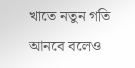খাতে নতুন গতি আনবে বলেও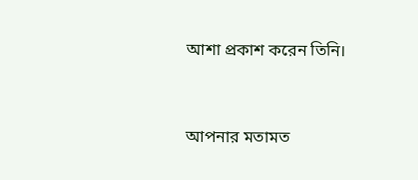আশা প্রকাশ করেন তিনি।


আপনার মতামত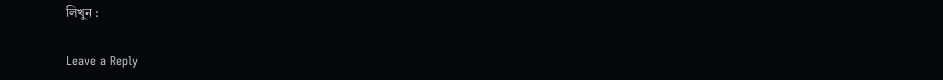লিখুন :

Leave a Reply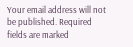Your email address will not be published. Required fields are marked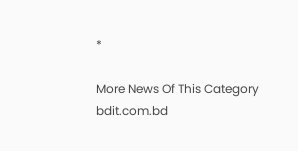*

More News Of This Category
bdit.com.bd